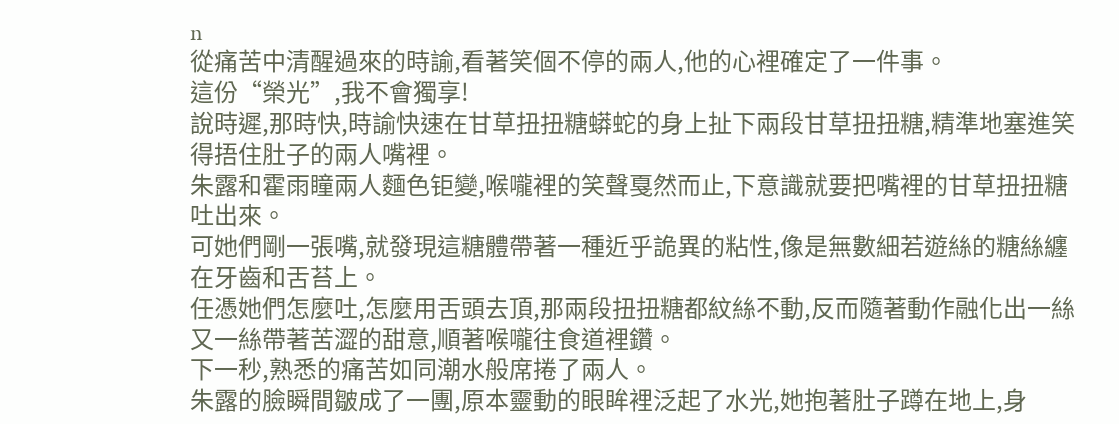n
從痛苦中清醒過來的時諭,看著笑個不停的兩人,他的心裡確定了一件事。
這份“榮光”,我不會獨享!
說時遲,那時快,時諭快速在甘草扭扭糖蟒蛇的身上扯下兩段甘草扭扭糖,精準地塞進笑得捂住肚子的兩人嘴裡。
朱露和霍雨瞳兩人麵色钜變,喉嚨裡的笑聲戛然而止,下意識就要把嘴裡的甘草扭扭糖吐出來。
可她們剛一張嘴,就發現這糖體帶著一種近乎詭異的粘性,像是無數細若遊絲的糖絲纏在牙齒和舌苔上。
任憑她們怎麼吐,怎麼用舌頭去頂,那兩段扭扭糖都紋絲不動,反而隨著動作融化出一絲又一絲帶著苦澀的甜意,順著喉嚨往食道裡鑽。
下一秒,熟悉的痛苦如同潮水般席捲了兩人。
朱露的臉瞬間皺成了一團,原本靈動的眼眸裡泛起了水光,她抱著肚子蹲在地上,身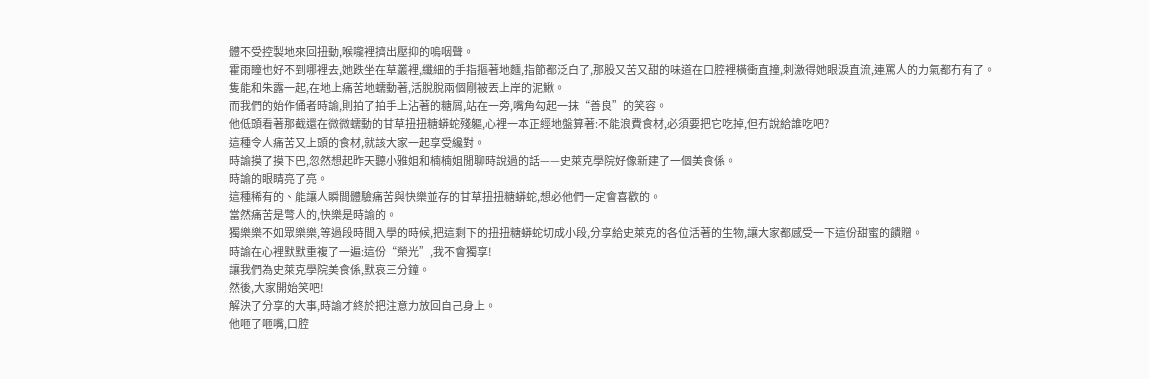體不受控製地來回扭動,喉嚨裡擠出壓抑的嗚咽聲。
霍雨瞳也好不到哪裡去,她跌坐在草叢裡,纖細的手指摳著地麵,指節都泛白了,那股又苦又甜的味道在口腔裡橫衝直撞,刺激得她眼淚直流,連罵人的力氣都冇有了。
隻能和朱露一起,在地上痛苦地蠕動著,活脫脫兩個剛被丟上岸的泥鰍。
而我們的始作俑者時諭,則拍了拍手上沾著的糖屑,站在一旁,嘴角勾起一抹“善良”的笑容。
他低頭看著那截還在微微蠕動的甘草扭扭糖蟒蛇殘軀,心裡一本正經地盤算著:不能浪費食材,必須要把它吃掉,但冇說給誰吃吧?
這種令人痛苦又上頭的食材,就該大家一起享受纔對。
時諭摸了摸下巴,忽然想起昨天聽小雅姐和楠楠姐閒聊時說過的話——史萊克學院好像新建了一個美食係。
時諭的眼睛亮了亮。
這種稀有的、能讓人瞬間體驗痛苦與快樂並存的甘草扭扭糖蟒蛇,想必他們一定會喜歡的。
當然痛苦是彆人的,快樂是時諭的。
獨樂樂不如眾樂樂,等過段時間入學的時候,把這剩下的扭扭糖蟒蛇切成小段,分享給史萊克的各位活著的生物,讓大家都感受一下這份甜蜜的饋贈。
時諭在心裡默默重複了一遍:這份“榮光”,我不會獨享!
讓我們為史萊克學院美食係,默哀三分鐘。
然後,大家開始笑吧!
解決了分享的大事,時諭才終於把注意力放回自己身上。
他咂了咂嘴,口腔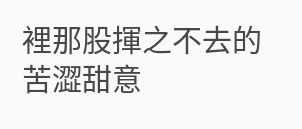裡那股揮之不去的苦澀甜意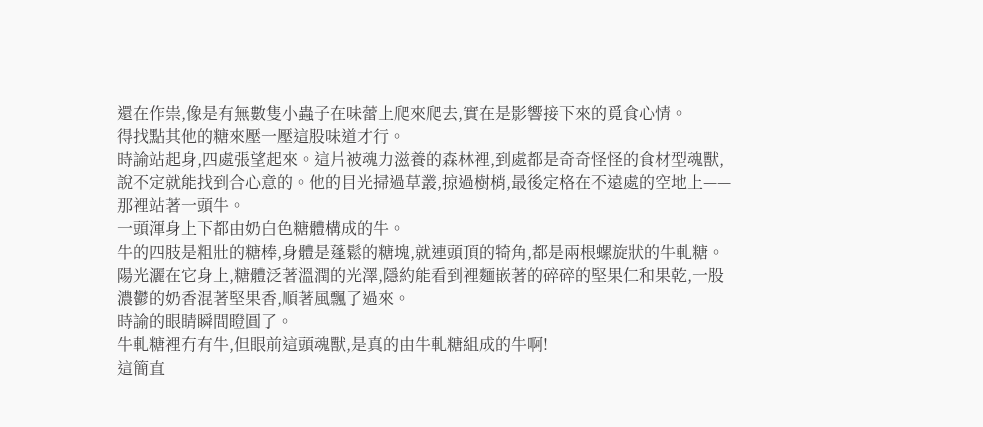還在作祟,像是有無數隻小蟲子在味蕾上爬來爬去,實在是影響接下來的覓食心情。
得找點其他的糖來壓一壓這股味道才行。
時諭站起身,四處張望起來。這片被魂力滋養的森林裡,到處都是奇奇怪怪的食材型魂獸,說不定就能找到合心意的。他的目光掃過草叢,掠過樹梢,最後定格在不遠處的空地上——那裡站著一頭牛。
一頭渾身上下都由奶白色糖體構成的牛。
牛的四肢是粗壯的糖棒,身體是蓬鬆的糖塊,就連頭頂的犄角,都是兩根螺旋狀的牛軋糖。
陽光灑在它身上,糖體泛著溫潤的光澤,隱約能看到裡麵嵌著的碎碎的堅果仁和果乾,一股濃鬱的奶香混著堅果香,順著風飄了過來。
時諭的眼睛瞬間瞪圓了。
牛軋糖裡冇有牛,但眼前這頭魂獸,是真的由牛軋糖組成的牛啊!
這簡直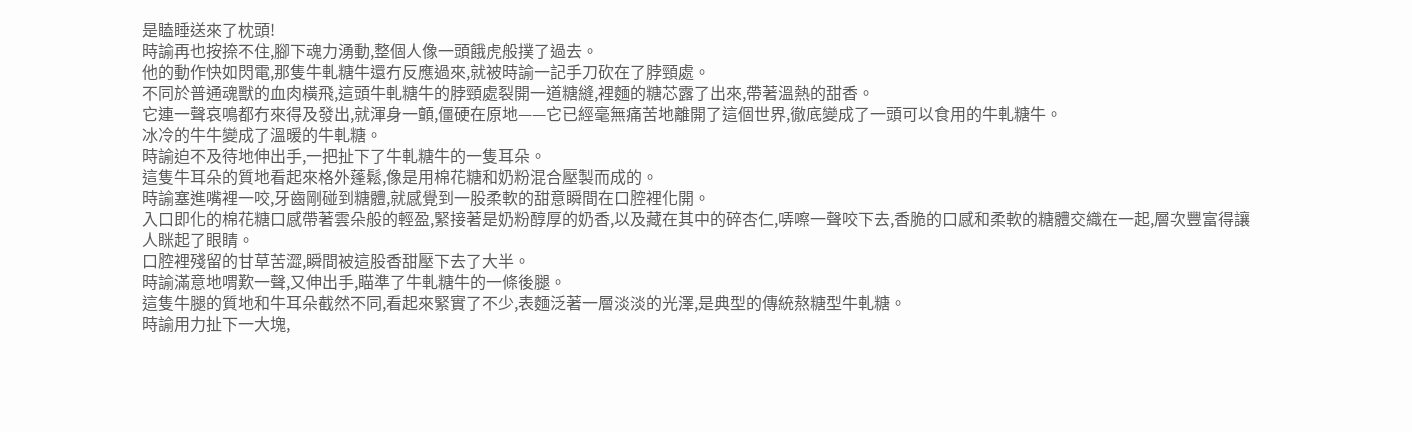是瞌睡送來了枕頭!
時諭再也按捺不住,腳下魂力湧動,整個人像一頭餓虎般撲了過去。
他的動作快如閃電,那隻牛軋糖牛還冇反應過來,就被時諭一記手刀砍在了脖頸處。
不同於普通魂獸的血肉橫飛,這頭牛軋糖牛的脖頸處裂開一道糖縫,裡麵的糖芯露了出來,帶著溫熱的甜香。
它連一聲哀鳴都冇來得及發出,就渾身一顫,僵硬在原地——它已經毫無痛苦地離開了這個世界,徹底變成了一頭可以食用的牛軋糖牛。
冰冷的牛牛變成了溫暖的牛軋糖。
時諭迫不及待地伸出手,一把扯下了牛軋糖牛的一隻耳朵。
這隻牛耳朵的質地看起來格外蓬鬆,像是用棉花糖和奶粉混合壓製而成的。
時諭塞進嘴裡一咬,牙齒剛碰到糖體,就感覺到一股柔軟的甜意瞬間在口腔裡化開。
入口即化的棉花糖口感帶著雲朵般的輕盈,緊接著是奶粉醇厚的奶香,以及藏在其中的碎杏仁,哢嚓一聲咬下去,香脆的口感和柔軟的糖體交織在一起,層次豐富得讓人眯起了眼睛。
口腔裡殘留的甘草苦澀,瞬間被這股香甜壓下去了大半。
時諭滿意地喟歎一聲,又伸出手,瞄準了牛軋糖牛的一條後腿。
這隻牛腿的質地和牛耳朵截然不同,看起來緊實了不少,表麵泛著一層淡淡的光澤,是典型的傳統熬糖型牛軋糖。
時諭用力扯下一大塊,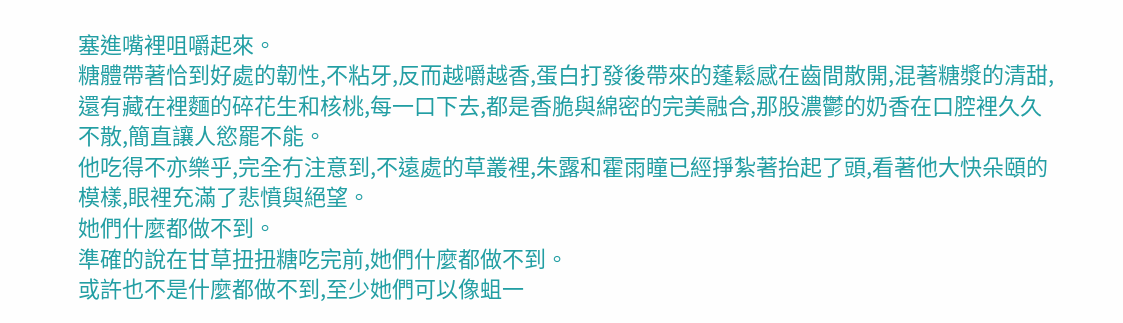塞進嘴裡咀嚼起來。
糖體帶著恰到好處的韌性,不粘牙,反而越嚼越香,蛋白打發後帶來的蓬鬆感在齒間散開,混著糖漿的清甜,還有藏在裡麵的碎花生和核桃,每一口下去,都是香脆與綿密的完美融合,那股濃鬱的奶香在口腔裡久久不散,簡直讓人慾罷不能。
他吃得不亦樂乎,完全冇注意到,不遠處的草叢裡,朱露和霍雨瞳已經掙紮著抬起了頭,看著他大快朵頤的模樣,眼裡充滿了悲憤與絕望。
她們什麼都做不到。
準確的說在甘草扭扭糖吃完前,她們什麼都做不到。
或許也不是什麼都做不到,至少她們可以像蛆一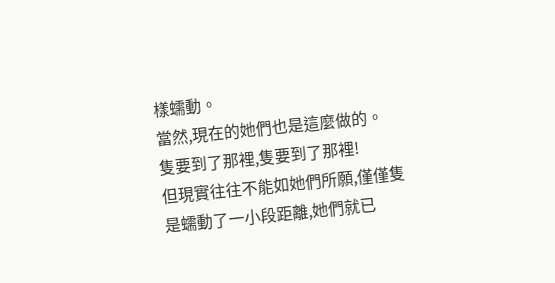樣蠕動。
當然,現在的她們也是這麼做的。
隻要到了那裡,隻要到了那裡!
但現實往往不能如她們所願,僅僅隻是蠕動了一小段距離,她們就已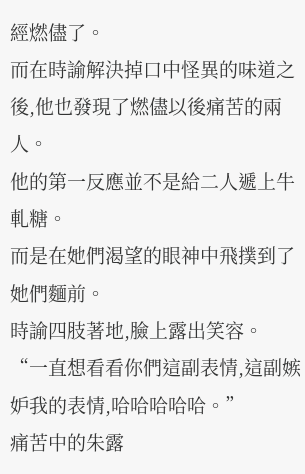經燃儘了。
而在時諭解決掉口中怪異的味道之後,他也發現了燃儘以後痛苦的兩人。
他的第一反應並不是給二人遞上牛軋糖。
而是在她們渴望的眼神中飛撲到了她們麵前。
時諭四肢著地,臉上露出笑容。
“一直想看看你們這副表情,這副嫉妒我的表情,哈哈哈哈哈。”
痛苦中的朱露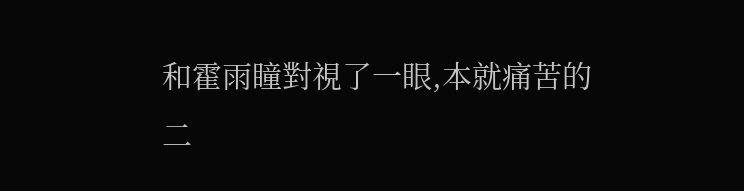和霍雨瞳對視了一眼,本就痛苦的二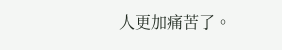人更加痛苦了。